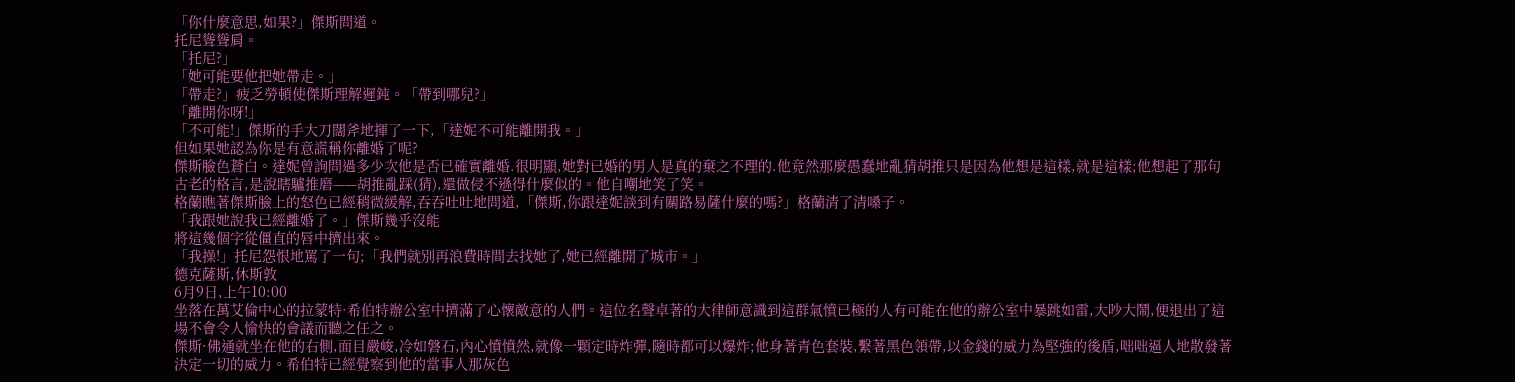「你什麼意思,如果?」傑斯問道。
托尼聳聳肩。
「托尼?」
「她可能要他把她帶走。」
「帶走?」疲乏勞頓使傑斯理解遲鈍。「帶到哪兒?」
「離開你呀!」
「不可能!」傑斯的手大刀闊斧地揮了一下,「達妮不可能離開我。」
但如果她認為你是有意謊稱你離婚了呢?
傑斯臉色蒼白。達妮曾詢問過多少次他是否已確實離婚.很明顯,她對已婚的男人是真的棄之不理的.他竟然那麼愚蠢地亂猜胡推只是因為他想是這樣,就是這樣;他想起了那句古老的格言,是說瞎驢推磨——胡推亂踩(猜),還做侵不遜得什麼似的。他自嘲地笑了笑。
格蘭瞧著傑斯臉上的怒色已經稍微緩解,吞吞吐吐地問道,「傑斯,你跟達妮談到有關路易薩什麼的嗎?」格蘭清了清嗓子。
「我跟她說我已經離婚了。」傑斯幾乎沒能
將這幾個字從僵直的唇中擠出來。
「我操!」托尼怨恨地罵了一句;「我們就別再浪費時間去找她了,她已經離開了城市。」
德克薩斯,休斯敦
6月9日,上午10:00
坐落在萬艾倫中心的拉蒙特·希伯特辦公室中擠滿了心懷敵意的人們。這位名聲卓著的大律師意識到這群氣憤已極的人有可能在他的辦公室中暴跳如雷,大吵大鬧,便退出了這場不會令人愉快的會議而聽之任之。
傑斯·佛通就坐在他的右側,面目嚴峻,冷如磐石,內心憤憤然,就像一顆定時炸彈,隨時都可以爆炸;他身著青色套裝,繫著黑色領帶,以金錢的威力為堅強的後盾,咄咄逼人地散發著決定一切的威力。希伯特已經覺察到他的當事人那灰色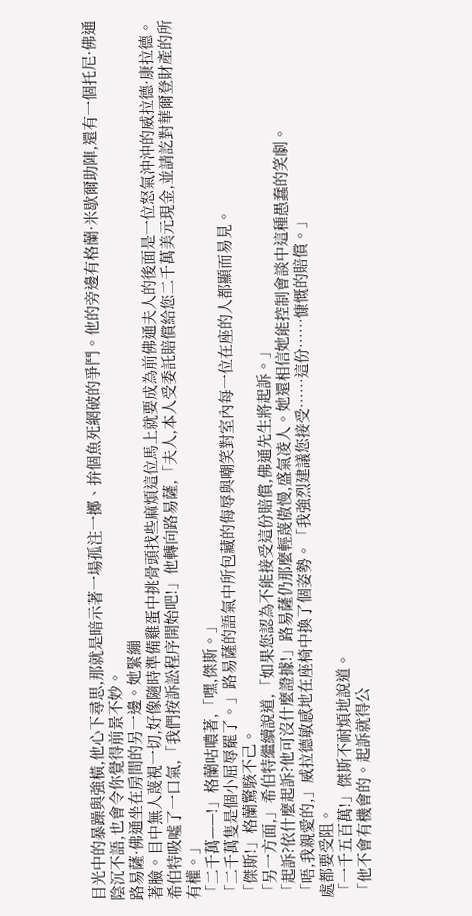目光中的暴躁與強橫,他心下尋思,那就是暗示著一場孤注一擲、拚個魚死網破的爭鬥。他的旁邊有格蘭·米歇爾助陣,還有一個托尼·佛通陰沉不語,也會令你覺得前景不妙。
路易薩·佛通坐在房間的另一邊。她緊繃
著臉。目中無人蔑視一切,好像隨時準備雞蛋中挑骨頭找些麻煩這位馬上就要成為前佛通夫人的後面是一位怒氣沖沖的威拉德·康拉德。
希伯特吸噓了一口氣,「我們按訴訟程序開始吧!」他轉向路易薩,「夫人,本人受委託賠償給您二千萬美元現金,並請訖對華爾登財產的所有權。」
「二千萬——!」格蘭咕噥著,「嘿,傑斯。」
「二千萬隻是個小屈辱罷了。」路易薩的語氣中所包藏的侮辱與嘲笑對室內每一位在座的人都顯而易見。
「傑斯!」格蘭驚駭不己。
「另一方面,」希伯特繼續說道,「如果您認為不能接受這份賠償,佛通先生將起訴。」
「起訴?依什麼起訴?他可沒什麼證據!」路易薩仍那麼輕蔑傲慢,盛氣凌人。她還相信她能控制會談中這種愚蠢的笑劇。
「唔,我親愛的,」威拉德敏感地在座椅中換了個姿勢。「我強烈建議您接受……這份……慷慨的賠償。」
處都要受阻。
「一千五百萬!」傑斯不耐煩地說道。
「他不會有機會的。起訴就得公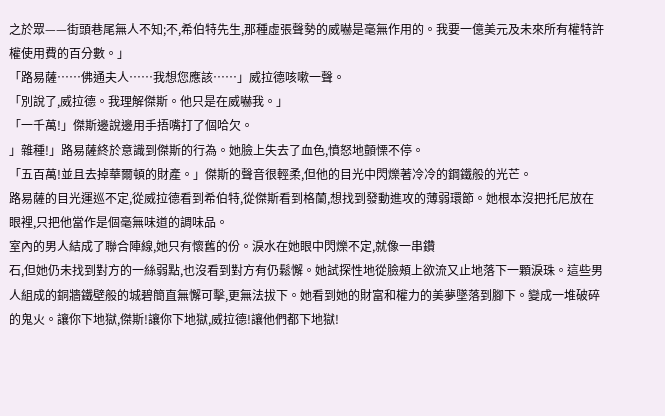之於眾——街頭巷尾無人不知;不,希伯特先生,那種虛張聲勢的威嚇是毫無作用的。我要一億美元及未來所有權特許權使用費的百分數。」
「路易薩……佛通夫人……我想您應該……」威拉德咳嗽一聲。
「別說了,威拉德。我理解傑斯。他只是在威嚇我。」
「一千萬!」傑斯邊說邊用手捂嘴打了個哈欠。
」雜種!」路易薩終於意識到傑斯的行為。她臉上失去了血色,憤怒地顫慄不停。
「五百萬!並且去掉華爾頓的財產。」傑斯的聲音很輕柔,但他的目光中閃爍著冷冷的鋼鐵般的光芒。
路易薩的目光運巡不定,從威拉德看到希伯特,從傑斯看到格蘭,想找到發動進攻的薄弱環節。她根本沒把托尼放在眼裡,只把他當作是個毫無味道的調味品。
室內的男人結成了聯合陣線,她只有懷舊的份。淚水在她眼中閃爍不定,就像一串鑽
石,但她仍未找到對方的一絲弱點,也沒看到對方有仍鬆懈。她試探性地從臉頰上欲流又止地落下一顆淚珠。這些男人組成的銅牆鐵壁般的城碧簡直無懈可擊,更無法拔下。她看到她的財富和權力的美夢墜落到腳下。變成一堆破碎的鬼火。讓你下地獄,傑斯!讓你下地獄,威拉德!讓他們都下地獄!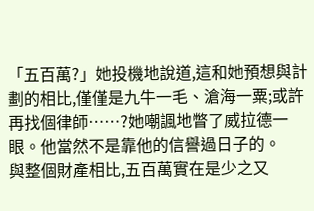「五百萬?」她投機地說道,這和她預想與計劃的相比,僅僅是九牛一毛、滄海一粟;或許再找個律師……?她嘲諷地瞥了威拉德一眼。他當然不是靠他的信譽過日子的。
與整個財產相比,五百萬實在是少之又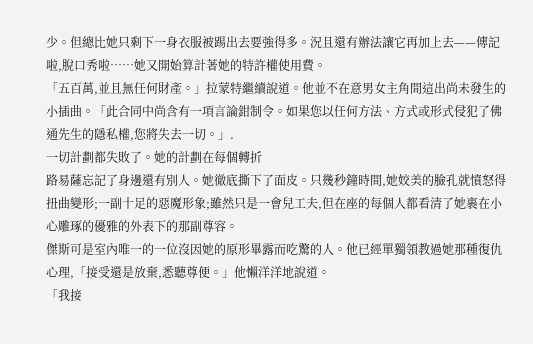少。但總比她只剩下一身衣服被踢出去要強得多。況且還有辦法讓它再加上去——傳記啦,脫口秀啦……她又開始算計著她的特許權使用費。
「五百萬,並且無任何財產。」拉蒙特繼續說道。他並不在意男女主角間這出尚未發生的小插曲。「此合同中尚含有一項言論鉗制令。如果您以任何方法、方式或形式侵犯了佛通先生的隱私權,您將失去一切。」.
一切計劃都失敗了。她的計劃在每個轉折
路易薩忘記了身邊還有別人。她徹底撕下了面皮。只幾秒鐘時間,她姣美的臉孔就憤怒得扭曲變形;一副十足的惡魔形象;雖然只是一會兒工夫,但在座的每個人都看清了她裹在小心雕琢的優雅的外表下的那副尊容。
傑斯可是室內唯一的一位沒因她的原形畢露而吃驚的人。他已經單獨領教過她那種復仇心理,「接受還是放棄,悉聽尊便。」他懶洋洋地說道。
「我接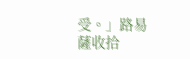受。」路易薩收拾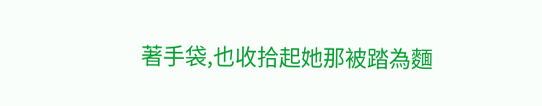著手袋,也收拾起她那被踏為麵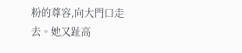粉的尊容,向大門口走去。她又趾高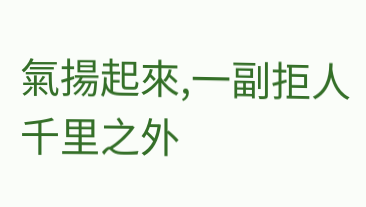氣揚起來,一副拒人千里之外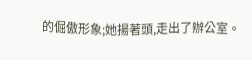的倔傲形象;她揚著頭,走出了辦公室。